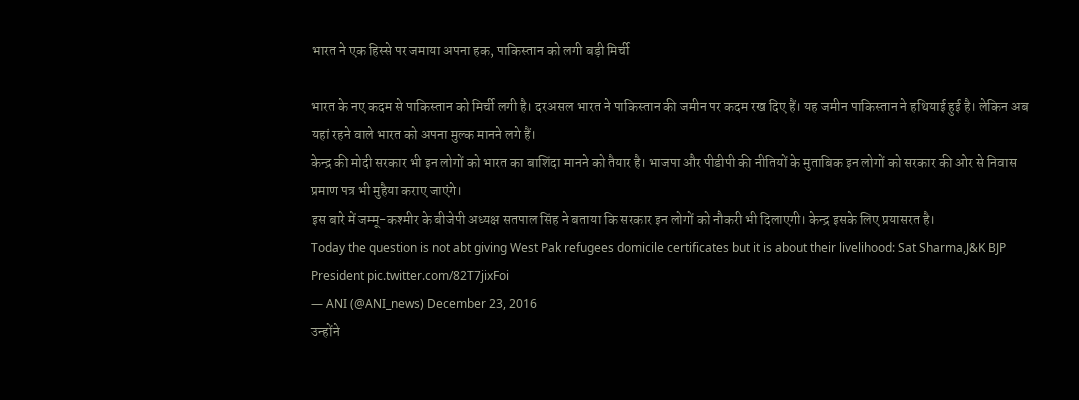भारत ने एक हिस्से पर जमाया अपना हक, पाकिस्तान को लगी बड़ी मिर्ची

भारत के नए कदम से पाकिस्तान को मिर्ची लगी है। दरअसल भारत ने पाकिस्तान की जमीन पर कदम रख दिए हैं। यह जमीन पाकिस्तान ने हथियाई हुई है। लेकिन अब यहां रहने वाले भारत को अपना मुल्क मानने लगे हैं।
केन्द्र की मोदी सरकार भी इन लोगों को भारत का बाशिंदा मानने को तैयार है। भाजपा और पीडीपी की नीतियों के मुताबिक इन लोगों को सरकार की ओर से निवास प्रमाण पत्र भी मुहैया कराए जाएंगे।
इस बारे में जम्मू-कश्मीर के बीजेपी अध्यक्ष सतपाल सिंह ने बताया कि सरकार इन लोगों को नौकरी भी दिलाएगी। केन्द्र इसके लिए प्रयासरत है।
Today the question is not abt giving West Pak refugees domicile certificates but it is about their livelihood: Sat Sharma,J&K BJP President pic.twitter.com/82T7jixFoi
— ANI (@ANI_news) December 23, 2016
उन्होंने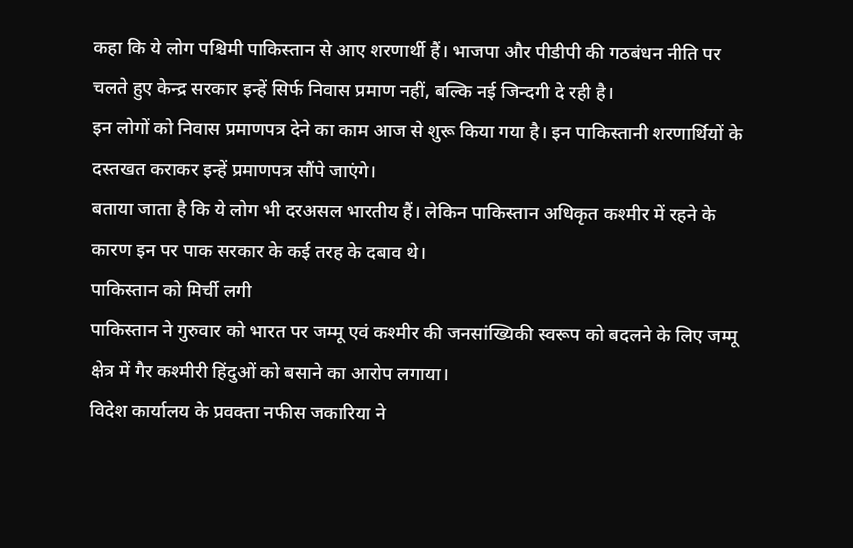कहा कि ये लोग पश्चिमी पाकिस्तान से आए शरणार्थी हैं। भाजपा और पीडीपी की गठबंधन नीति पर चलते हुए केन्द्र सरकार इन्हें सिर्फ निवास प्रमाण नहीं, बल्कि नई जिन्दगी दे रही है।
इन लोगों को निवास प्रमाणपत्र देने का काम आज से शुरू किया गया है। इन पाकिस्तानी शरणार्थियों के दस्तखत कराकर इन्हें प्रमाणपत्र सौंपे जाएंगे।
बताया जाता है कि ये लोग भी दरअसल भारतीय हैं। लेकिन पाकिस्तान अधिकृत कश्मीर में रहने के कारण इन पर पाक सरकार के कई तरह के दबाव थे।
पाकिस्तान को मिर्ची लगी
पाकिस्तान ने गुरुवार को भारत पर जम्मू एवं कश्मीर की जनसांख्यिकी स्वरूप को बदलने के लिए जम्मू क्षेत्र में गैर कश्मीरी हिंदुओं को बसाने का आरोप लगाया।
विदेश कार्यालय के प्रवक्ता नफीस जकारिया ने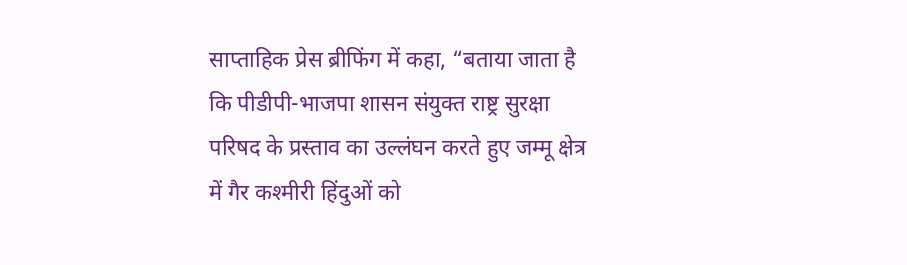साप्ताहिक प्रेस ब्रीफिंग में कहा, “बताया जाता है कि पीडीपी-भाजपा शासन संयुक्त राष्ट्र सुरक्षा परिषद के प्रस्ताव का उल्लंघन करते हुए जम्मू क्षेत्र में गैर कश्मीरी हिंदुओं को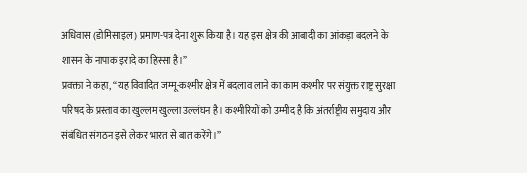अधिवास (डोमिसाइल) प्रमाण-पत्र देना शुरू किया है। यह इस क्षेत्र की आबादी का आंकड़ा बदलने के शासन के नापाक इरादे का हिस्सा है।”
प्रवक्ता ने कहा, “यह विवादित जम्मू-कश्मीर क्षेत्र में बदलाव लाने का काम कश्मीर पर संयुक्त राष्ट्र सुरक्षा परिषद के प्रस्ताव का खुल्लम खुल्ला उल्लंघन है। कश्मीरियों को उम्मीद है कि अंतर्राष्ट्रीय समुदाय और संबंधित संगठन इसे लेकर भारत से बात करेंगे।”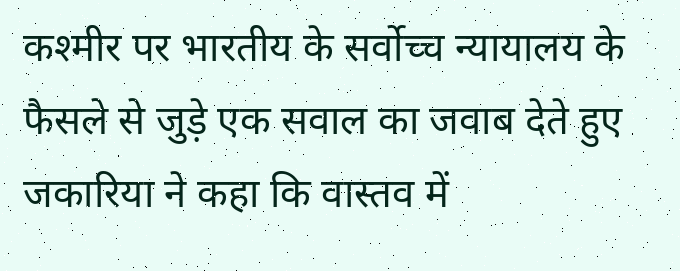कश्मीर पर भारतीय के सर्वोच्च न्यायालय के फैसले से जुड़े एक सवाल का जवाब देते हुए जकारिया ने कहा कि वास्तव में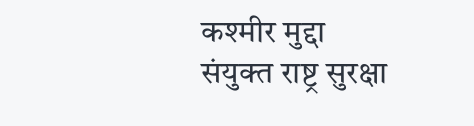कश्मीर मुद्दा संयुक्त राष्ट्र सुरक्षा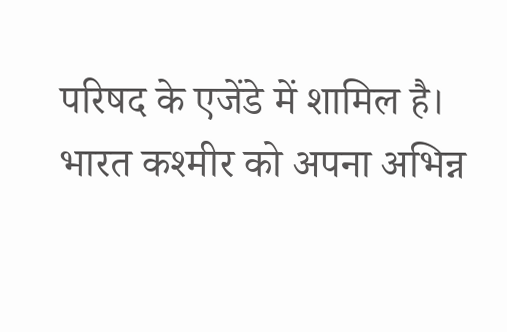परिषद के एजेंडे में शामिल है।
भारत कश्मीर को अपना अभिन्न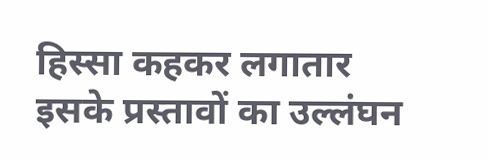हिस्सा कहकर लगातार इसके प्रस्तावों का उल्लंघन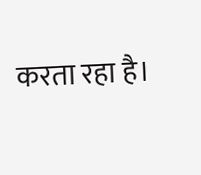करता रहा है।